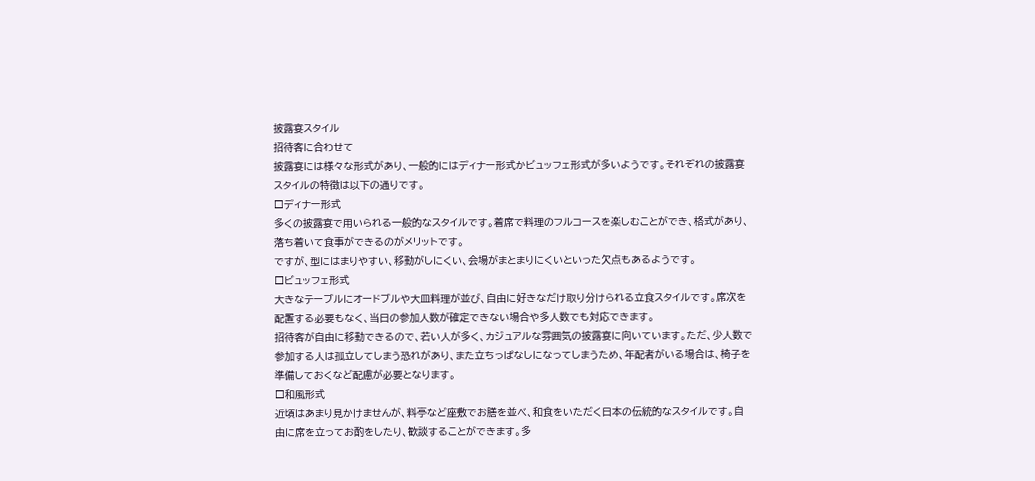披露宴スタイル
招待客に合わせて
披露宴には様々な形式があり、一般的にはディナー形式かビュッフェ形式が多いようです。それぞれの披露宴スタイルの特徴は以下の通りです。
□ディナー形式
多くの披露宴で用いられる一般的なスタイルです。着席で料理のフルコースを楽しむことができ、格式があり、落ち着いて食事ができるのがメリットです。
ですが、型にはまりやすい、移動がしにくい、会場がまとまりにくいといった欠点もあるようです。
□ビュッフェ形式
大きなテーブルにオードブルや大皿料理が並び、自由に好きなだけ取り分けられる立食スタイルです。席次を配置する必要もなく、当日の参加人数が確定できない場合や多人数でも対応できます。
招待客が自由に移動できるので、若い人が多く、カジュアルな雰囲気の披露宴に向いています。ただ、少人数で参加する人は孤立してしまう恐れがあり、また立ちっぱなしになってしまうため、年配者がいる場合は、椅子を準備しておくなど配慮が必要となります。
□和風形式
近頃はあまり見かけませんが、料亭など座敷でお膳を並べ、和食をいただく日本の伝統的なスタイルです。自由に席を立ってお酌をしたり、歓談することができます。多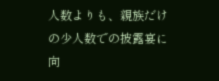人数よりも、親族だけの少人数での披露宴に向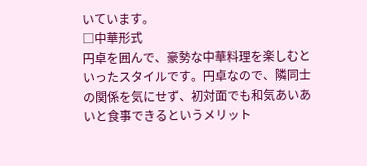いています。
□中華形式
円卓を囲んで、豪勢な中華料理を楽しむといったスタイルです。円卓なので、隣同士の関係を気にせず、初対面でも和気あいあいと食事できるというメリット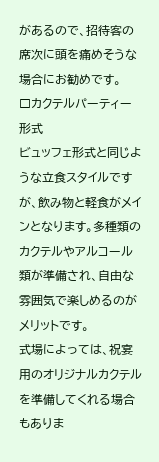があるので、招待客の席次に頭を痛めそうな場合にお勧めです。
□カクテルパーティー形式
ビュッフェ形式と同じような立食スタイルですが、飲み物と軽食がメインとなります。多種類のカクテルやアルコール類が準備され、自由な雰囲気で楽しめるのがメリットです。
式場によっては、祝宴用のオリジナルカクテルを準備してくれる場合もありま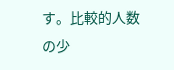す。比較的人数の少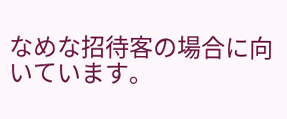なめな招待客の場合に向いています。